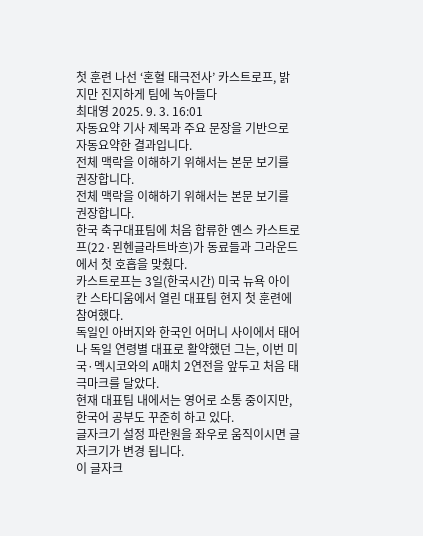첫 훈련 나선 ‘혼혈 태극전사’ 카스트로프, 밝지만 진지하게 팀에 녹아들다
최대영 2025. 9. 3. 16:01
자동요약 기사 제목과 주요 문장을 기반으로 자동요약한 결과입니다.
전체 맥락을 이해하기 위해서는 본문 보기를 권장합니다.
전체 맥락을 이해하기 위해서는 본문 보기를 권장합니다.
한국 축구대표팀에 처음 합류한 옌스 카스트로프(22·묀헨글라트바흐)가 동료들과 그라운드에서 첫 호흡을 맞췄다.
카스트로프는 3일(한국시간) 미국 뉴욕 아이칸 스타디움에서 열린 대표팀 현지 첫 훈련에 참여했다.
독일인 아버지와 한국인 어머니 사이에서 태어나 독일 연령별 대표로 활약했던 그는, 이번 미국·멕시코와의 A매치 2연전을 앞두고 처음 태극마크를 달았다.
현재 대표팀 내에서는 영어로 소통 중이지만, 한국어 공부도 꾸준히 하고 있다.
글자크기 설정 파란원을 좌우로 움직이시면 글자크기가 변경 됩니다.
이 글자크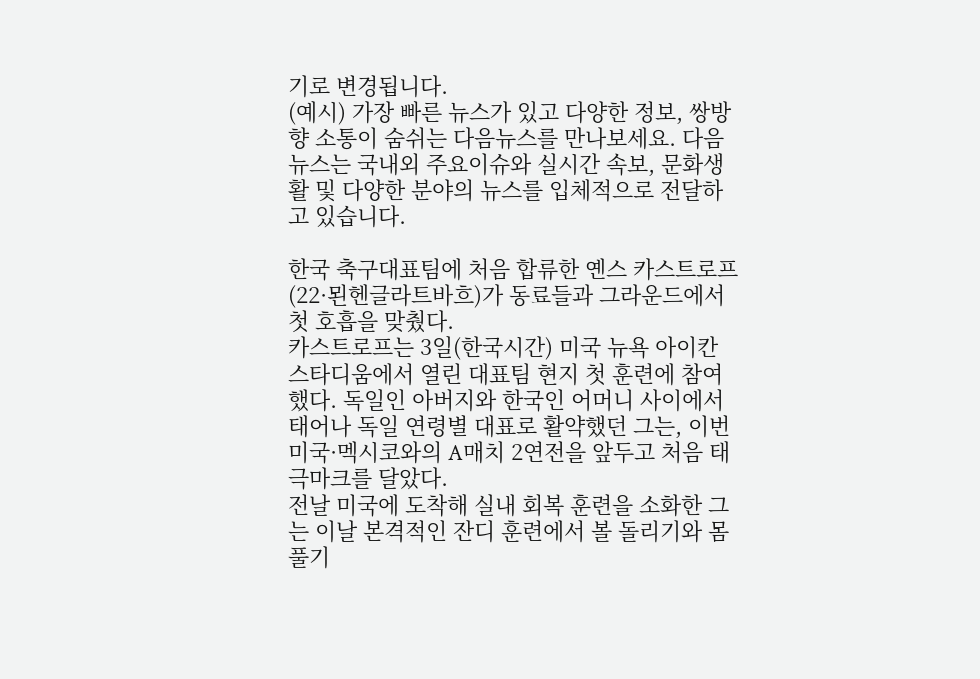기로 변경됩니다.
(예시) 가장 빠른 뉴스가 있고 다양한 정보, 쌍방향 소통이 숨쉬는 다음뉴스를 만나보세요. 다음뉴스는 국내외 주요이슈와 실시간 속보, 문화생활 및 다양한 분야의 뉴스를 입체적으로 전달하고 있습니다.

한국 축구대표팀에 처음 합류한 옌스 카스트로프(22·묀헨글라트바흐)가 동료들과 그라운드에서 첫 호흡을 맞췄다.
카스트로프는 3일(한국시간) 미국 뉴욕 아이칸 스타디움에서 열린 대표팀 현지 첫 훈련에 참여했다. 독일인 아버지와 한국인 어머니 사이에서 태어나 독일 연령별 대표로 활약했던 그는, 이번 미국·멕시코와의 A매치 2연전을 앞두고 처음 태극마크를 달았다.
전날 미국에 도착해 실내 회복 훈련을 소화한 그는 이날 본격적인 잔디 훈련에서 볼 돌리기와 몸풀기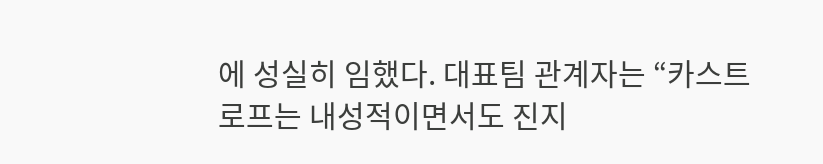에 성실히 임했다. 대표팀 관계자는 “카스트로프는 내성적이면서도 진지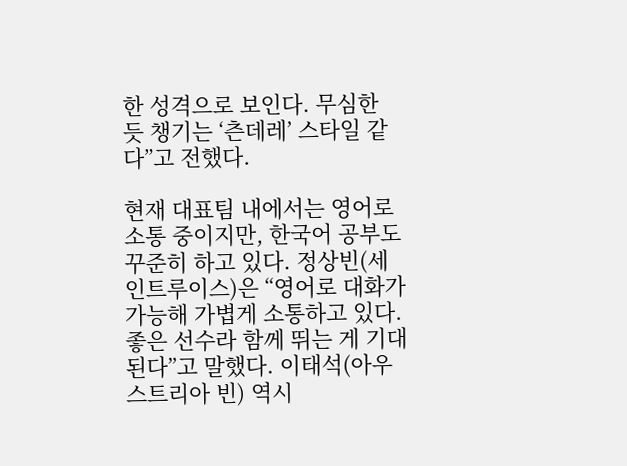한 성격으로 보인다. 무심한 듯 챙기는 ‘츤데레’ 스타일 같다”고 전했다.

현재 대표팀 내에서는 영어로 소통 중이지만, 한국어 공부도 꾸준히 하고 있다. 정상빈(세인트루이스)은 “영어로 대화가 가능해 가볍게 소통하고 있다. 좋은 선수라 함께 뛰는 게 기대된다”고 말했다. 이태석(아우스트리아 빈) 역시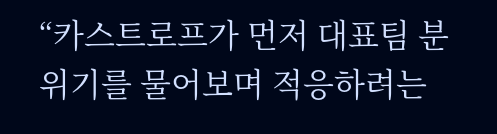“카스트로프가 먼저 대표팀 분위기를 물어보며 적응하려는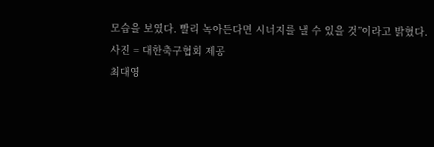모습을 보였다. 빨리 녹아든다면 시너지를 낼 수 있을 것”이라고 밝혔다.
사진 = 대한축구협회 제공
최대영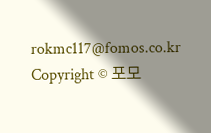rokmc117@fomos.co.kr
Copyright © 포모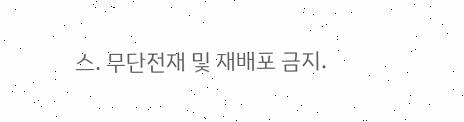스. 무단전재 및 재배포 금지.